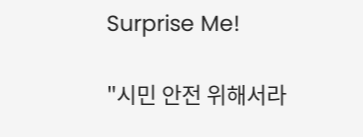Surprise Me!

"시민 안전 위해서라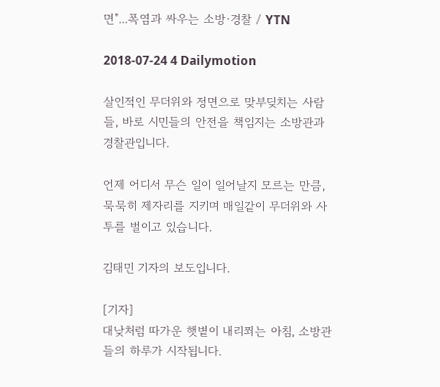면"...폭염과 싸우는 소방·경찰 / YTN

2018-07-24 4 Dailymotion

살인적인 무더위와 정면으로 맞부딪치는 사람들, 바로 시민들의 안전을 책임지는 소방관과 경찰관입니다.

언제 어디서 무슨 일이 일어날지 모르는 만큼, 묵묵히 제자리를 지키며 매일같이 무더위와 사투를 벌이고 있습니다.

김태민 기자의 보도입니다.

[기자]
대낮처럼 따가운 햇볕이 내리쬐는 아침, 소방관들의 하루가 시작됩니다.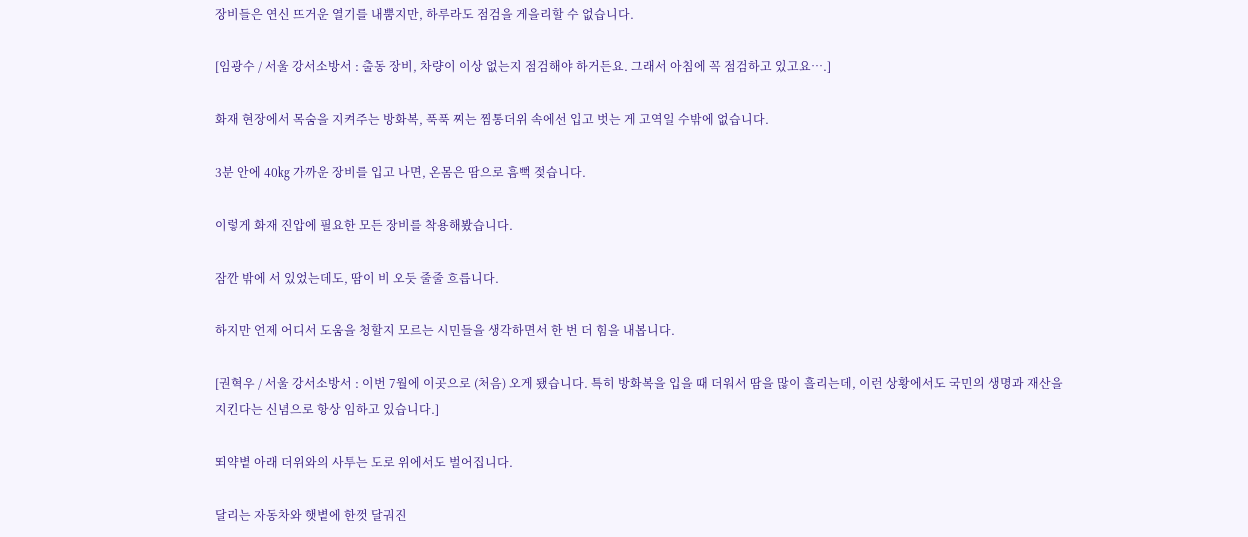장비들은 연신 뜨거운 열기를 내뿜지만, 하루라도 점검을 게을리할 수 없습니다.

[임광수 / 서울 강서소방서 : 출동 장비, 차량이 이상 없는지 점검해야 하거든요. 그래서 아침에 꼭 점검하고 있고요….]

화재 현장에서 목숨을 지켜주는 방화복, 푹푹 찌는 찜통더위 속에선 입고 벗는 게 고역일 수밖에 없습니다.

3분 안에 40㎏ 가까운 장비를 입고 나면, 온몸은 땀으로 흠뻑 젖습니다.

이렇게 화재 진압에 필요한 모든 장비를 착용해봤습니다.

잠깐 밖에 서 있었는데도, 땀이 비 오듯 줄줄 흐릅니다.

하지만 언제 어디서 도움을 청할지 모르는 시민들을 생각하면서 한 번 더 힘을 내봅니다.

[권혁우 / 서울 강서소방서 : 이번 7월에 이곳으로 (처음) 오게 됐습니다. 특히 방화복을 입을 때 더워서 땀을 많이 흘리는데, 이런 상황에서도 국민의 생명과 재산을 지킨다는 신념으로 항상 임하고 있습니다.]

뙤약볕 아래 더위와의 사투는 도로 위에서도 벌어집니다.

달리는 자동차와 햇볕에 한껏 달궈진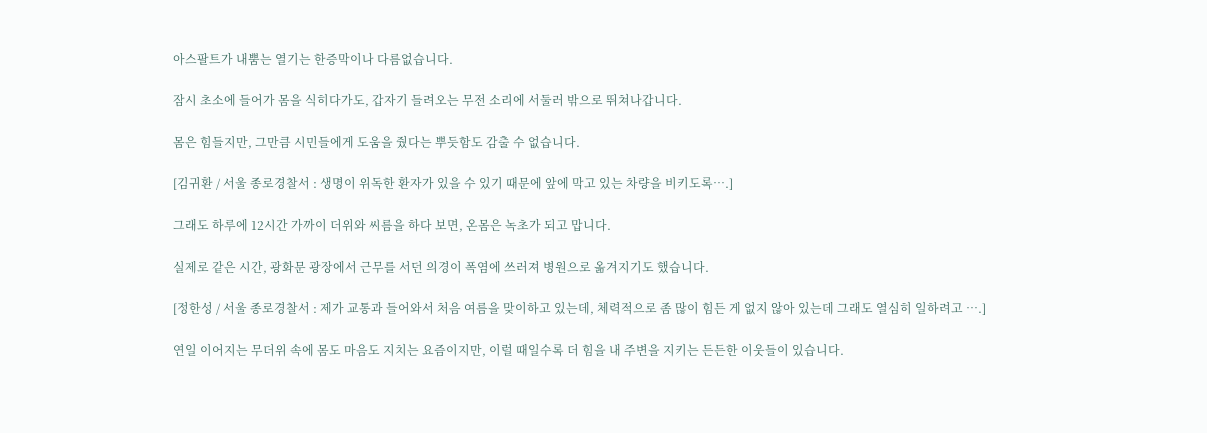아스팔트가 내뿜는 열기는 한증막이나 다름없습니다.

잠시 초소에 들어가 몸을 식히다가도, 갑자기 들려오는 무전 소리에 서둘러 밖으로 뛰쳐나갑니다.

몸은 힘들지만, 그만큼 시민들에게 도움을 줬다는 뿌듯함도 감출 수 없습니다.

[김귀환 / 서울 종로경찰서 : 생명이 위독한 환자가 있을 수 있기 때문에 앞에 막고 있는 차량을 비키도록….]

그래도 하루에 12시간 가까이 더위와 씨름을 하다 보면, 온몸은 녹초가 되고 맙니다.

실제로 같은 시간, 광화문 광장에서 근무를 서던 의경이 폭염에 쓰러져 병원으로 옮겨지기도 했습니다.

[정한성 / 서울 종로경찰서 : 제가 교통과 들어와서 처음 여름을 맞이하고 있는데, 체력적으로 좀 많이 힘든 게 없지 않아 있는데 그래도 열심히 일하려고 ….]

연일 이어지는 무더위 속에 몸도 마음도 지치는 요즘이지만, 이럴 때일수록 더 힘을 내 주변을 지키는 든든한 이웃들이 있습니다.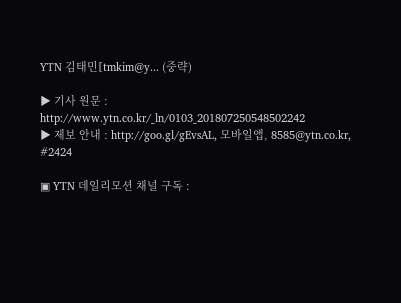YTN 김태민[tmkim@y... (중략)

▶ 기사 원문 : http://www.ytn.co.kr/_ln/0103_201807250548502242
▶ 제보 안내 : http://goo.gl/gEvsAL, 모바일앱, 8585@ytn.co.kr, #2424

▣ YTN 데일리모션 채널 구독 :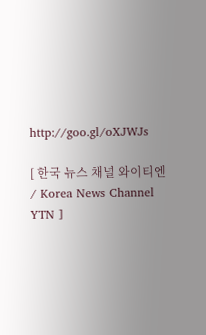http://goo.gl/oXJWJs

[ 한국 뉴스 채널 와이티엔 / Korea News Channel YTN ]